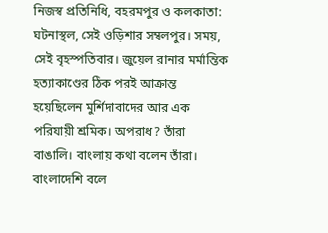নিজস্ব প্রতিনিধি, বহরমপুর ও কলকাতা: ঘটনাস্থল, সেই ওড়িশার সম্বলপুর। সময়, সেই বৃহস্পতিবার। জুয়েল রানার মর্মান্তিক হত্যাকাণ্ডের ঠিক পরই আক্রান্ত হয়েছিলেন মুর্শিদাবাদের আর এক পরিযায়ী শ্রমিক। অপরাধ? তাঁরা বাঙালি। বাংলায় কথা বলেন তাঁরা। বাংলাদেশি বলে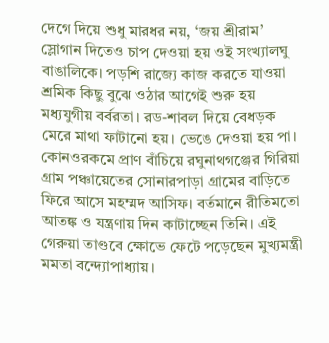দেগে দিয়ে শুধু মারধর নয়, ‘জয় শ্রীরাম’ স্লোগান দিতেও চাপ দেওয়া হয় ওই সংখ্যালঘু বাঙালিকে। পড়শি রাজ্যে কাজ করতে যাওয়া শ্রমিক কিছু বুঝে ওঠার আগেই শুরু হয় মধ্যযুগীয় বর্বরতা। রড-শাবল দিয়ে বেধড়ক মেরে মাথা ফাটানো হয়। ভেঙে দেওয়া হয় পা। কোনওরকমে প্রাণ বাঁচিয়ে রঘুনাথগঞ্জের গিরিয়া গ্রাম পঞ্চায়েতের সোনারপাড়া গ্রামের বাড়িতে ফিরে আসে মহম্মদ আসিফ। বর্তমানে রীতিমতো আতঙ্ক ও যন্ত্রণায় দিন কাটাচ্ছেন তিনি। এই গেরুয়া তাণ্ডবে ক্ষোভে ফেটে পড়েছেন মুখ্যমন্ত্রী মমতা বন্দ্যোপাধ্যায়।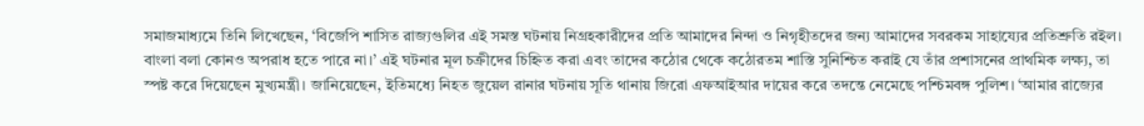সমাজমাধ্যমে তিনি লিখেছেন, ‘বিজেপি শাসিত রাজ্যগুলির এই সমস্ত ঘটনায় নিগ্রহকারীদের প্রতি আমাদের নিন্দা ও নিগৃহীতদের জন্য আমাদের সবরকম সাহায্যের প্রতিশ্রুতি রইল। বাংলা বলা কোনও অপরাধ হতে পারে না।’ এই ঘটনার মূল চক্রীদের চিহ্নিত করা এবং তাদের কঠোর থেকে কঠোরতম শাস্তি সুনিশ্চিত করাই যে তাঁর প্রশাসনের প্রাথমিক লক্ষ্য, তা স্পষ্ট করে দিয়েছেন মুখ্যমন্ত্রী। জানিয়েছেন, ইতিমধ্যে নিহত জুয়েল রানার ঘটনায় সূতি থানায় জিরো এফআইআর দায়ের করে তদন্তে নেমেছে পশ্চিমবঙ্গ পুলিশ। ‘আমার রাজ্যের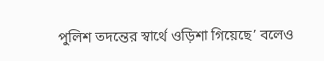পুলিশ তদন্তের স্বার্থে ওড়িশা গিয়েছে’ বলেও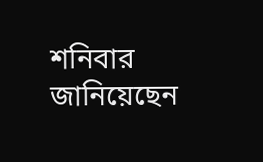শনিবার জানিয়েছেন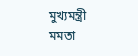মুখ্যমন্ত্রী মমতা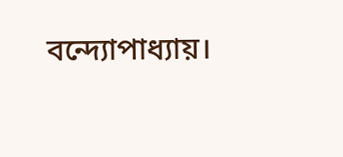বন্দ্যোপাধ্যায়।